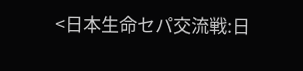<日本生命セパ交流戦:日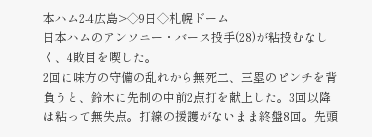本ハム2-4広島>◇9日◇札幌ドーム
日本ハムのアンソニー・バース投手(28)が粘投むなしく、4敗目を喫した。
2回に味方の守備の乱れから無死二、三塁のピンチを背負うと、鈴木に先制の中前2点打を献上した。3回以降は粘って無失点。打線の援護がないまま終盤8回。先頭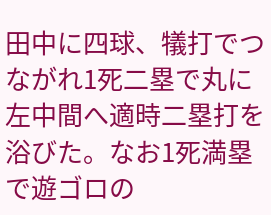田中に四球、犠打でつながれ1死二塁で丸に左中間へ適時二塁打を浴びた。なお1死満塁で遊ゴロの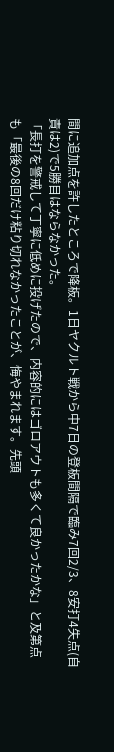間に追加点を許したところで降板。1日ヤクルト戦から中7日の登板間隔で臨み7回2/3、8安打4失点(自責は2)で5勝目はならなかった。
「長打を警戒して丁寧に低めに投げたので、内容的にはゴロアウトも多くて良かったかな」と及第点も「最後の8回だけ粘り切れなかったことが、悔やまれます。先頭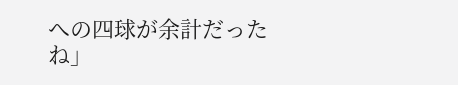への四球が余計だったね」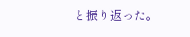と振り返った。